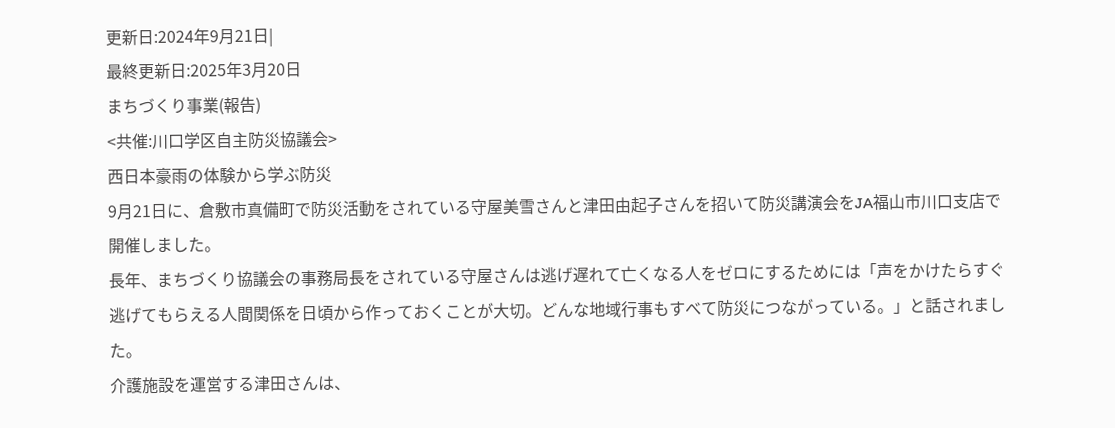更新日:2024年9月21日|
最終更新日:2025年3月20日
まちづくり事業(報告)
<共催:川口学区自主防災協議会>
西日本豪雨の体験から学ぶ防災
9月21日に、倉敷市真備町で防災活動をされている守屋美雪さんと津田由起子さんを招いて防災講演会をJA福山市川口支店で開催しました。
長年、まちづくり協議会の事務局長をされている守屋さんは逃げ遅れて亡くなる人をゼロにするためには「声をかけたらすぐ逃げてもらえる人間関係を日頃から作っておくことが大切。どんな地域行事もすべて防災につながっている。」と話されました。
介護施設を運営する津田さんは、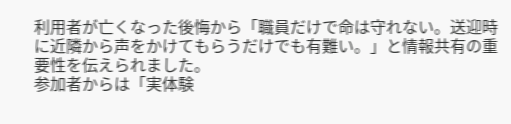利用者が亡くなった後悔から「職員だけで命は守れない。送迎時に近隣から声をかけてもらうだけでも有難い。」と情報共有の重要性を伝えられました。
参加者からは「実体験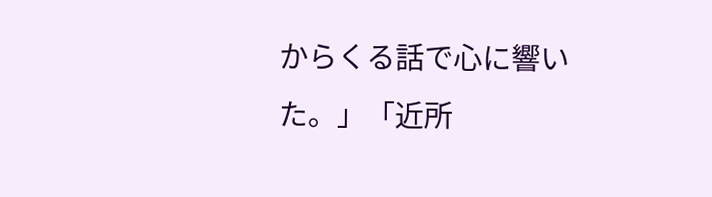からくる話で心に響いた。」「近所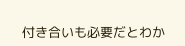付き合いも必要だとわか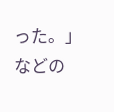った。」などの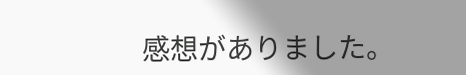感想がありました。